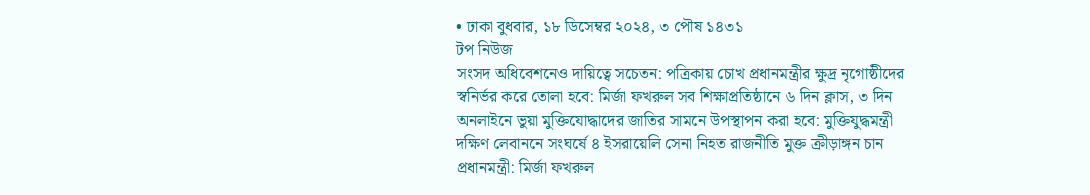• ঢাকা বুধবার, ১৮ ডিসেম্বর ২০২৪, ৩ পৌষ ১৪৩১
টপ নিউজ
সংসদ অধিবেশনেও দায়িত্বে সচেতন: পত্রিকায় চোখ প্রধানমন্ত্রীর ক্ষুদ্র নৃগোষ্ঠীদের স্বনির্ভর করে তোলা হবে: মির্জা ফখরুল সব শিক্ষাপ্রতিষ্ঠানে ৬ দিন ক্লাস, ৩ দিন অনলাইনে ভুয়া মুক্তিযোদ্ধাদের জাতির সামনে উপস্থাপন করা হবে: মুক্তিযুদ্ধমন্ত্রী দক্ষিণ লেবাননে সংঘর্ষে ৪ ইসরায়েলি সেনা নিহত রাজনীতি মুক্ত ক্রীড়াঙ্গন চান প্রধানমন্ত্রী: মির্জা ফখরুল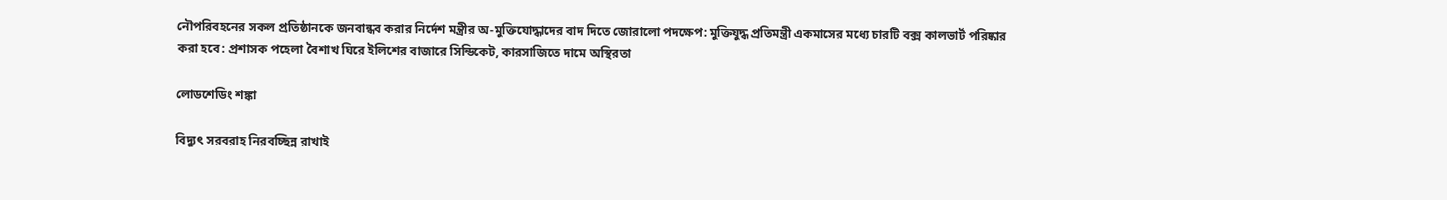নৌপরিবহনের সকল প্রতিষ্ঠানকে জনবান্ধব করার নির্দেশ মন্ত্রীর অ-মুক্তিযোদ্ধাদের বাদ দিতে জোরালো পদক্ষেপ: মুক্তিযুদ্ধ প্রতিমন্ত্রী একমাসের মধ্যে চারটি বক্স কালভার্ট পরিষ্কার করা হবে: প্রশাসক পহেলা বৈশাখ ঘিরে ইলিশের বাজারে সিন্ডিকেট, কারসাজিতে দামে অস্থিরতা

লোডশেডিং শঙ্কা

বিদ্যুৎ সরবরাহ নিরবচ্ছিন্ন রাখাই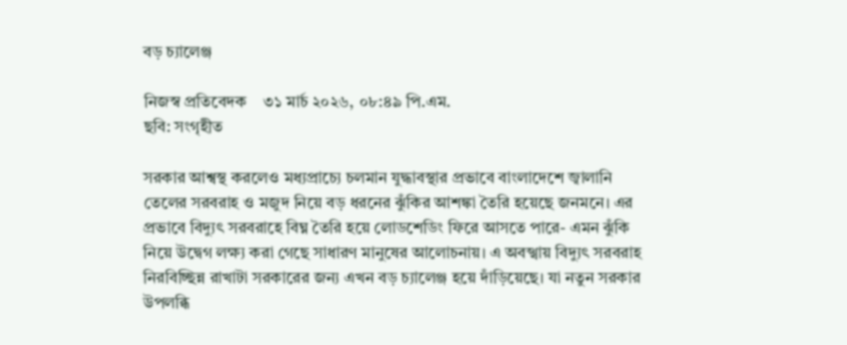বড় চ্যালেঞ্জ

নিজস্ব প্রতিবেদক    ৩১ মার্চ ২০২৬, ০৮:৪৯ পি.এম.
ছবি: সংগৃহীত

সরকার আশ্বস্থ করলেও মধ্যপ্রাচ্যে চলমান যুদ্ধাবস্থার প্রভাবে বাংলাদেশে জ্বালানি তেলের সরবরাহ ও মজুদ নিয়ে বড় ধরনের ঝুঁকির আশঙ্কা তৈরি হয়েছে জনমনে। এর প্রভাবে বিদ্যুৎ সরবরাহে বিঘ্ন তৈরি হয়ে লোডশেডিং ফিরে আসতে পারে- এমন ঝুঁকি নিয়ে উদ্বেগ লক্ষ্য করা গেছে সাধারণ মানুষের আলোচনায়। এ অবস্খায় বিদ্যুৎ সরবরাহ নিরবিচ্ছিন্ন রাখাটা সরকারের জন্য এখন বড় চ্যালেঞ্জ হয়ে দাঁড়িয়েছে। যা নতুন সরকার উপলব্ধি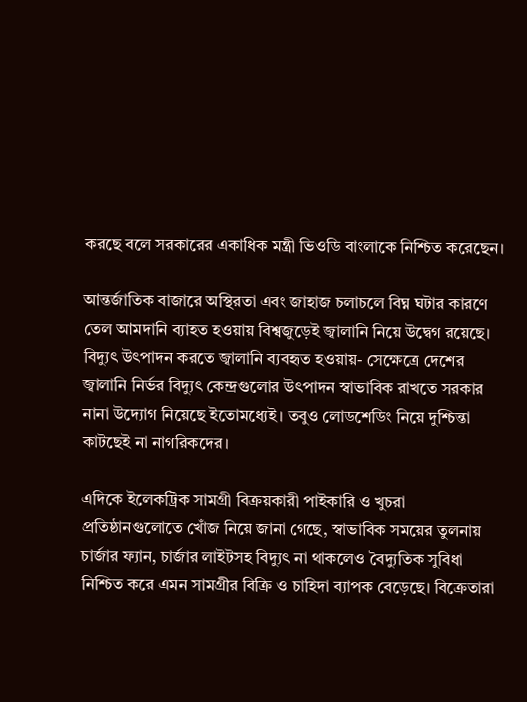করছে বলে সরকারের একাধিক মন্ত্রী ভিওডি বাংলাকে নিশ্চিত করেছেন।

আন্তর্জাতিক বাজারে অস্থিরতা এবং জাহাজ চলাচলে বিঘ্ন ঘটার কারণে তেল আমদানি ব্যাহত হওয়ায় বিশ্বজুড়েই জ্বালানি নিয়ে উদ্বেগ রয়েছে। বিদ্যুৎ উৎপাদন করতে জ্বালানি ব্যবহৃত হওয়ায়- সেক্ষেত্রে দেশের জ্বালানি নির্ভর বিদ্যুৎ কেন্দ্রগুলোর উৎপাদন স্বাভাবিক রাখতে সরকার নানা উদ্যোগ নিয়েছে ইতোমধ্যেই। তবুও লোডশেডিং নিয়ে দুশ্চিন্তা কাটছেই না নাগরিকদের।

এদিকে ইলেকট্রিক সামগ্রী বিক্রয়কারী পাইকারি ও খুচরা প্রতিষ্ঠানগুলোতে খোঁজ নিয়ে জানা গেছে, স্বাভাবিক সময়ের তুলনায় চার্জার ফ্যান, চার্জার লাইটসহ বিদ্যুৎ না থাকলেও বৈদ্যুতিক সুবিধা নিশ্চিত করে এমন সামগ্রীর বিক্রি ও চাহিদা ব্যাপক বেড়েছে। বিক্রেতারা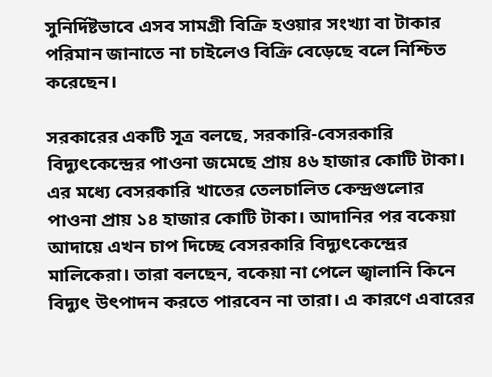সুনির্দিষ্টভাবে এসব সামগ্রী বিক্রি হওয়ার সংখ্যা বা টাকার পরিমান জানাতে না চাইলেও বিক্রি বেড়েছে বলে নিশ্চিত করেছেন।

সরকারের একটি সূত্র বলছে, সরকারি-বেসরকারি বিদ্যুৎকেন্দ্রের পাওনা জমেছে প্রায় ৪৬ হাজার কোটি টাকা। এর মধ্যে বেসরকারি খাতের তেলচালিত কেন্দ্রগুলোর পাওনা প্রায় ১৪ হাজার কোটি টাকা। আদানির পর বকেয়া আদায়ে এখন চাপ দিচ্ছে বেসরকারি বিদ্যুৎকেন্দ্রের মালিকেরা। তারা বলছেন, বকেয়া না পেলে জ্বালানি কিনে বিদ্যুৎ উৎপাদন করতে পারবেন না তারা। এ কারণে এবারের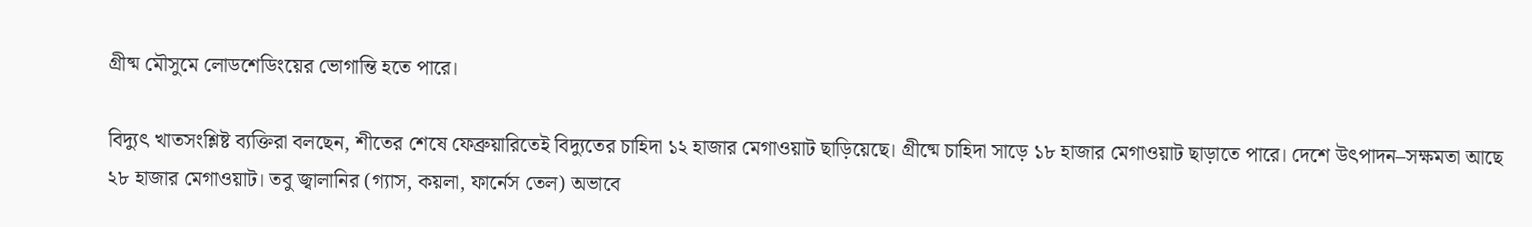গ্রীষ্ম মৌসুমে লোডশেডিংয়ের ভোগান্তি হতে পারে।

বিদ্যুৎ খাতসংশ্লিষ্ট ব্যক্তিরা বলছেন, শীতের শেষে ফেব্রুয়ারিতেই বিদ্যুতের চাহিদা ১২ হাজার মেগাওয়াট ছাড়িয়েছে। গ্রীষ্মে চাহিদা সাড়ে ১৮ হাজার মেগাওয়াট ছাড়াতে পারে। দেশে উৎপাদন–সক্ষমতা আছে ২৮ হাজার মেগাওয়াট। তবু জ্বালানির (গ্যাস, কয়লা, ফার্নেস তেল) অভাবে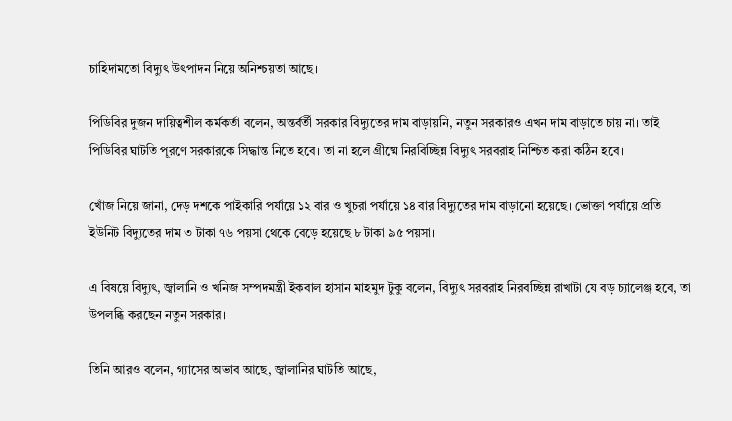চাহিদামতো বিদ্যুৎ উৎপাদন নিয়ে অনিশ্চয়তা আছে।

পিডিবির দুজন দায়িত্বশীল কর্মকর্তা বলেন, অন্তর্বর্তী সরকার বিদ্যুতের দাম বাড়ায়নি, নতুন সরকারও এখন দাম বাড়াতে চায় না। তাই পিডিবির ঘাটতি পূরণে সরকারকে সিদ্ধান্ত নিতে হবে। তা না হলে গ্রীষ্মে নিরবিচ্ছিন্ন বিদ্যুৎ সরবরাহ নিশ্চিত করা কঠিন হবে।

খোঁজ নিয়ে জানা, দেড় দশকে পাইকারি পর্যায়ে ১২ বার ও খুচরা পর্যায়ে ১৪ বার বিদ্যুতের দাম বাড়ানো হয়েছে। ভোক্তা পর্যায়ে প্রতি ইউনিট বিদ্যুতের দাম ৩ টাকা ৭৬ পয়সা থেকে বেড়ে হয়েছে ৮ টাকা ৯৫ পয়সা।

এ বিষয়ে বিদ্যুৎ, জ্বালানি ও খনিজ সম্পদমন্ত্রী ইকবাল হাসান মাহমুদ টুকু বলেন, বিদ্যুৎ সরবরাহ নিরবচ্ছিন্ন রাখাটা যে বড় চ্যালেঞ্জ হবে, তা উপলব্ধি করছেন নতুন সরকার।

তিনি আরও বলেন, গ্যাসের অভাব আছে, জ্বালানির ঘাটতি আছে,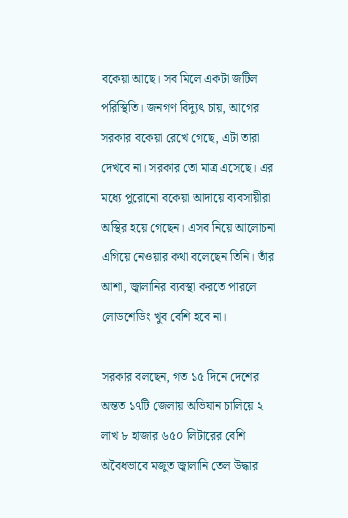বকেয়া আছে। সব মিলে একটা জটিল পরিস্থিতি। জনগণ বিদ্যুৎ চায়, আগের সরকার বকেয়া রেখে গেছে, এটা তারা দেখবে না। সরকার তো মাত্র এসেছে। এর মধ্যে পুরোনো বকেয়া আদায়ে ব্যবসায়ীরা অস্থির হয়ে গেছেন। এসব নিয়ে আলোচনা এগিয়ে নেওয়ার কথা বলেছেন তিনি। তাঁর আশা, জ্বালানির ব্যবস্থা করতে পারলে লোডশেডিং খুব বেশি হবে না।

সরকার বলছেন, গত ১৫ দিনে দেশের অন্তত ১৭টি জেলায় অভিযান চালিয়ে ২ লাখ ৮ হাজার ৬৫০ লিটারের বেশি অবৈধভাবে মজুত জ্বালানি তেল উদ্ধার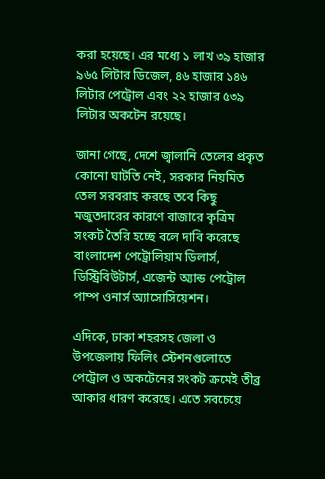করা হয়েছে। এর মধ্যে ১ লাখ ৩৯ হাজার ৯৬৫ লিটার ডিজেল, ৪৬ হাজার ১৪৬ লিটার পেট্রোল এবং ২২ হাজার ৫৩৯ লিটার অকটেন রয়েছে।

জানা গেছে, দেশে জ্বালানি তেলের প্রকৃত কোনো ঘাটতি নেই, সরকার নিয়মিত তেল সরবরাহ করছে তবে কিছু মজুতদারের কারণে বাজারে কৃত্রিম সংকট তৈরি হচ্ছে বলে দাবি করেছে বাংলাদেশ পেট্রোলিয়াম ডিলার্স, ডিস্ট্রিবিউটার্স, এজেন্ট অ্যান্ড পেট্রোল পাম্প ওনার্স অ্যাসোসিয়েশন।

এদিকে, ঢাকা শহরসহ জেলা ও উপজেলায় ফিলিং স্টেশনগুলোতে পেট্রোল ও অকটেনের সংকট ক্রমেই তীব্র আকার ধারণ করেছে। এতে সবচেয়ে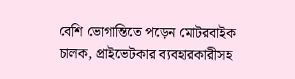বেশি ভোগান্তিতে পড়েন মোটরবাইক চালক, প্রাইভেটকার ব্যবহারকারীসহ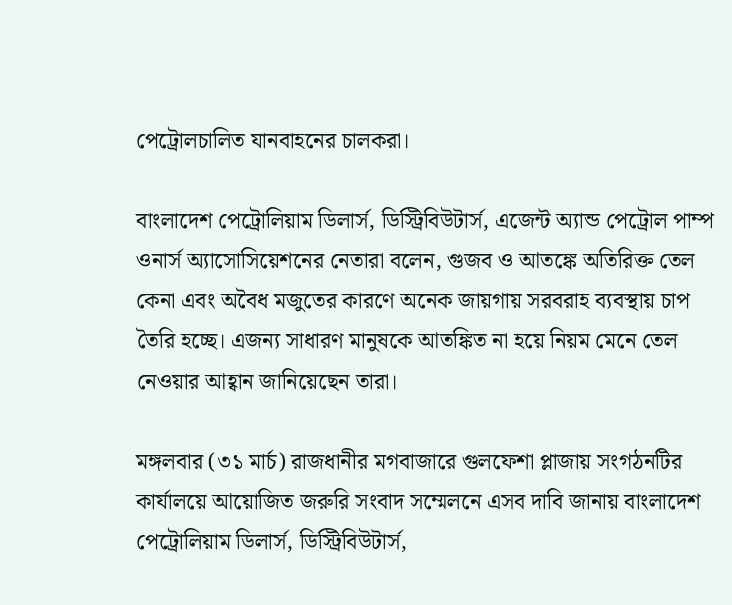পেট্রোলচালিত যানবাহনের চালকরা।

বাংলাদেশ পেট্রোলিয়াম ডিলার্স, ডিস্ট্রিবিউটার্স, এজেন্ট অ্যান্ড পেট্রোল পাম্প ওনার্স অ্যাসোসিয়েশনের নেতারা বলেন, গুজব ও আতঙ্কে অতিরিক্ত তেল কেনা এবং অবৈধ মজুতের কারণে অনেক জায়গায় সরবরাহ ব্যবস্থায় চাপ তৈরি হচ্ছে। এজন্য সাধারণ মানুষকে আতঙ্কিত না হয়ে নিয়ম মেনে তেল নেওয়ার আহ্বান জানিয়েছেন তারা।

মঙ্গলবার (৩১ মার্চ) রাজধানীর মগবাজারে গুলফেশা প্লাজায় সংগঠনটির কার্যালয়ে আয়োজিত জরুরি সংবাদ সম্মেলনে এসব দাবি জানায় বাংলাদেশ পেট্রোলিয়াম ডিলার্স, ডিস্ট্রিবিউটার্স,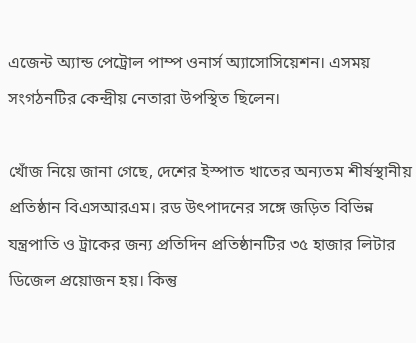এজেন্ট অ্যান্ড পেট্রোল পাম্প ওনার্স অ্যাসোসিয়েশন। এসময় সংগঠনটির কেন্দ্রীয় নেতারা উপস্থিত ছিলেন।

খোঁজ নিয়ে জানা গেছে, দেশের ইস্পাত খাতের অন্যতম শীর্ষস্থানীয় প্রতিষ্ঠান বিএসআরএম। রড উৎপাদনের সঙ্গে জড়িত বিভিন্ন যন্ত্রপাতি ও ট্রাকের জন্য প্রতিদিন প্রতিষ্ঠানটির ৩৫ হাজার লিটার ডিজেল প্রয়োজন হয়। কিন্তু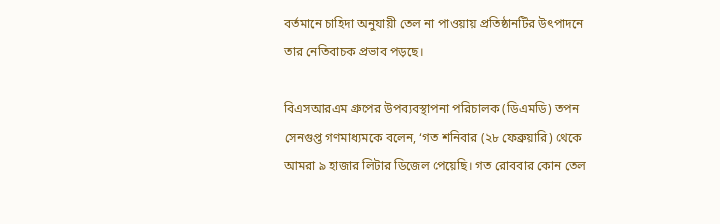বর্তমানে চাহিদা অনুযায়ী তেল না পাওয়ায় প্রতিষ্ঠানটির উৎপাদনে তার নেতিবাচক প্রভাব পড়ছে।

বিএসআরএম গ্রুপের উপব্যবস্থাপনা পরিচালক (ডিএমডি) তপন সেনগুপ্ত গণমাধ্যমকে বলেন, ‘গত শনিবার (২৮ ফেব্রুয়ারি) থেকে আমরা ৯ হাজার লিটার ডিজেল পেয়েছি। গত রোববার কোন তেল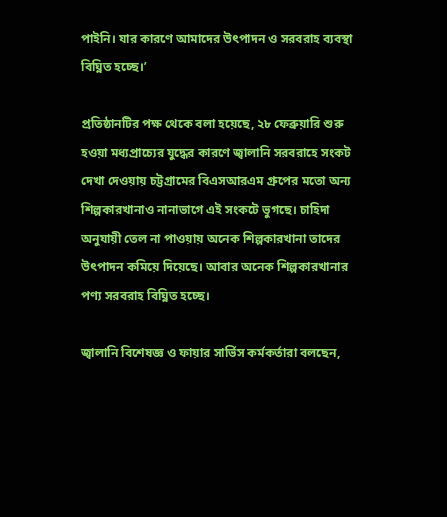পাইনি। যার কারণে আমাদের উৎপাদন ও সরবরাহ ব্যবস্থা বিঘ্নিত হচ্ছে।’

প্রতিষ্ঠানটির পক্ষ থেকে বলা হয়েছে, ২৮ ফেব্রুয়ারি শুরু হওয়া মধ্যপ্রাচ্যের যুদ্ধের কারণে জ্বালানি সরবরাহে সংকট দেখা দেওয়ায় চট্টগ্রামের বিএসআরএম গ্রুপের মতো অন্য শিল্পকারখানাও নানাভাগে এই সংকটে ভুগছে। চাহিদা অনুযায়ী তেল না পাওয়ায় অনেক শিল্পকারখানা তাদের উৎপাদন কমিয়ে দিয়েছে। আবার অনেক শিল্পকারখানার পণ্য সরবরাহ বিঘ্নিত হচ্ছে।

জ্বালানি বিশেষজ্ঞ ও ফায়ার সার্ভিস কর্মকর্তারা বলছেন,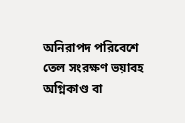অনিরাপদ পরিবেশে তেল সংরক্ষণ ভয়াবহ অগ্নিকাণ্ড বা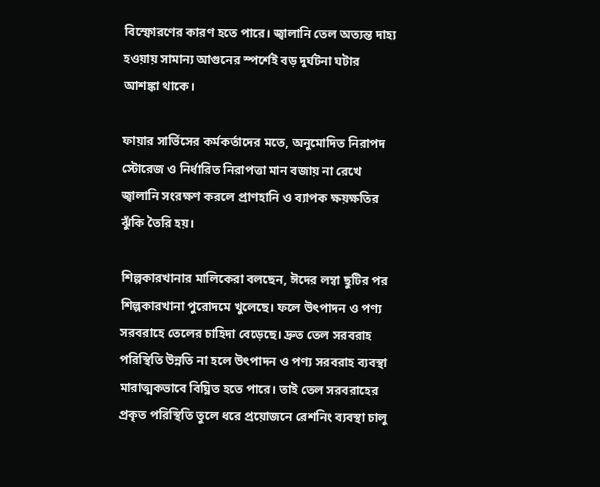বিস্ফোরণের কারণ হতে পারে। জ্বালানি তেল অত্যন্ত দাহ্য হওয়ায় সামান্য আগুনের স্পর্শেই বড় দুর্ঘটনা ঘটার আশঙ্কা থাকে।

ফায়ার সার্ভিসের কর্মকর্তাদের মতে, অনুমোদিত নিরাপদ স্টোরেজ ও নির্ধারিত নিরাপত্তা মান বজায় না রেখে জ্বালানি সংরক্ষণ করলে প্রাণহানি ও ব্যাপক ক্ষয়ক্ষতির ঝুঁকি তৈরি হয়।

শিল্পকারখানার মালিকেরা বলছেন, ঈদের লম্বা ছুটির পর শিল্পকারখানা পুরোদমে খুলেছে। ফলে উৎপাদন ও পণ্য সরবরাহে তেলের চাহিদা বেড়েছে। দ্রুত তেল সরবরাহ পরিস্থিতি উন্নতি না হলে উৎপাদন ও পণ্য সরবরাহ ব্যবস্থা মারাত্মকভাবে বিঘ্নিত হতে পারে। তাই তেল সরবরাহের প্রকৃত পরিস্থিতি তুলে ধরে প্রয়োজনে রেশনিং ব্যবস্থা চালু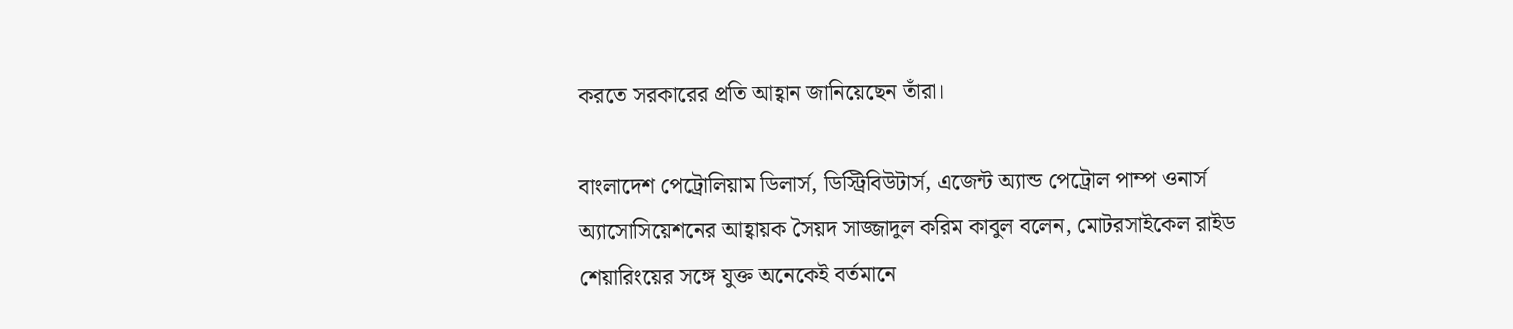করতে সরকারের প্রতি আহ্বান জানিয়েছেন তাঁরা।

বাংলাদেশ পেট্রোলিয়াম ডিলার্স, ডিস্ট্রিবিউটার্স, এজেন্ট অ্যান্ড পেট্রোল পাম্প ওনার্স অ্যাসোসিয়েশনের আহ্বায়ক সৈয়দ সাজ্জাদুল করিম কাবুল বলেন, মোটরসাইকেল রাইড শেয়ারিংয়ের সঙ্গে যুক্ত অনেকেই বর্তমানে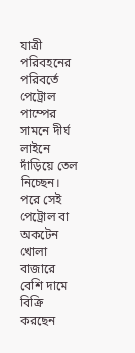যাত্রী পরিবহনের পরিবর্তে পেট্রোল পাম্পের সামনে দীর্ঘ লাইনে দাঁড়িয়ে তেল নিচ্ছেন। পরে সেই পেট্রোল বা অকটেন খোলা বাজারে বেশি দামে বিক্রি করছেন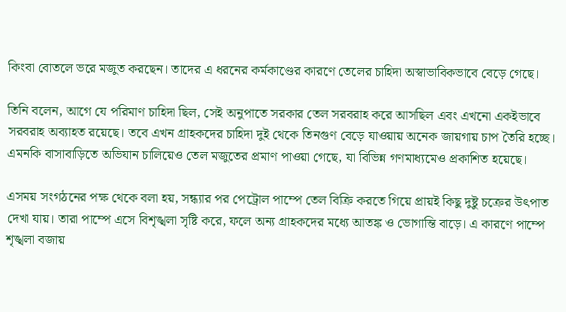কিংবা বোতলে ভরে মজুত করছেন। তাদের এ ধরনের কর্মকাণ্ডের কারণে তেলের চাহিদা অস্বাভাবিকভাবে বেড়ে গেছে।

তিনি বলেন, আগে যে পরিমাণ চাহিদা ছিল, সেই অনুপাতে সরকার তেল সরবরাহ করে আসছিল এবং এখনো একইভাবে সরবরাহ অব্যাহত রয়েছে। তবে এখন গ্রাহকদের চাহিদা দুই থেকে তিনগুণ বেড়ে যাওয়ায় অনেক জায়গায় চাপ তৈরি হচ্ছে। এমনকি বাসাবাড়িতে অভিযান চালিয়েও তেল মজুতের প্রমাণ পাওয়া গেছে, যা বিভিন্ন গণমাধ্যমেও প্রকাশিত হয়েছে।

এসময় সংগঠনের পক্ষ থেকে বলা হয়, সন্ধ্যার পর পেট্রোল পাম্পে তেল বিক্রি করতে গিয়ে প্রায়ই কিছু দুষ্টু চক্রের উৎপাত দেখা যায়। তারা পাম্পে এসে বিশৃঙ্খলা সৃষ্টি করে, ফলে অন্য গ্রাহকদের মধ্যে আতঙ্ক ও ভোগান্তি বাড়ে। এ কারণে পাম্পে শৃঙ্খলা বজায়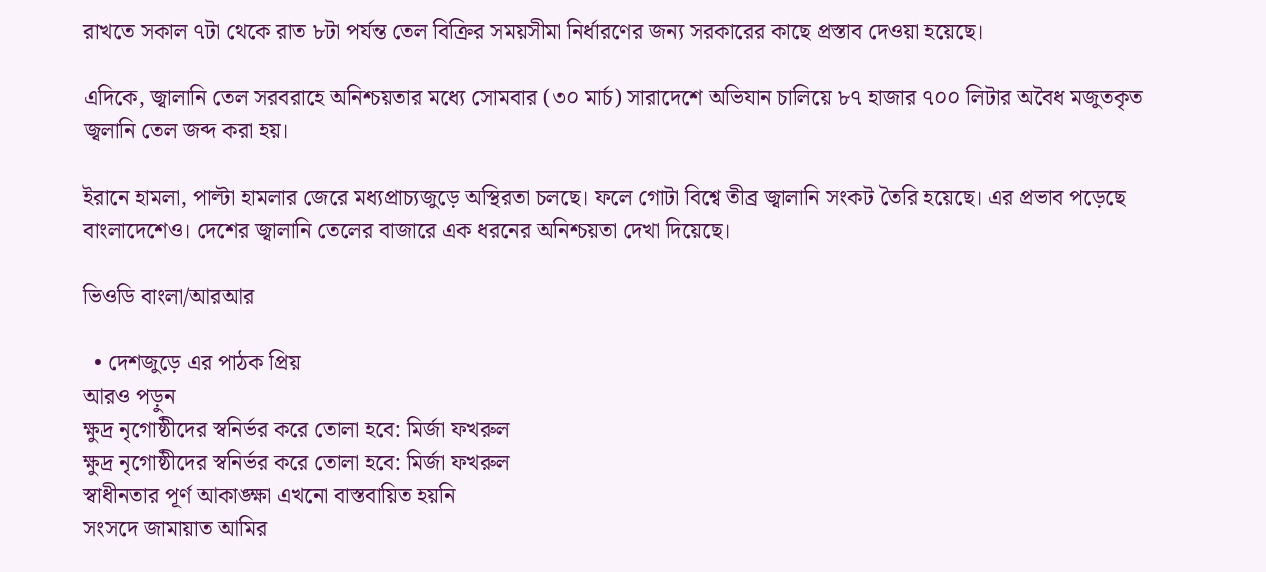রাখতে সকাল ৭টা থেকে রাত ৮টা পর্যন্ত তেল বিক্রির সময়সীমা নির্ধারণের জন্য সরকারের কাছে প্রস্তাব দেওয়া হয়েছে।

এদিকে, জ্বালানি তেল সরবরাহে অনিশ্চয়তার মধ্যে সোমবার (৩০ মার্চ) সারাদেশে অভিযান চালিয়ে ৮৭ হাজার ৭০০ লিটার অবৈধ মজুতকৃত জ্বলানি তেল জব্দ করা হয়।

ইরানে হামলা, পাল্টা হামলার জেরে মধ্যপ্রাচ্যজুড়ে অস্থিরতা চলছে। ফলে গোটা বিশ্বে তীব্র জ্বালানি সংকট তৈরি হয়েছে। এর প্রভাব পড়েছে বাংলাদেশেও। দেশের জ্বালানি তেলের বাজারে এক ধরনের অনিশ্চয়তা দেখা দিয়েছে।

ভিওডি বাংলা/আরআর

  • দেশজুড়ে এর পাঠক প্রিয়
আরও পড়ুন
ক্ষুদ্র নৃগোষ্ঠীদের স্বনির্ভর করে তোলা হবে: মির্জা ফখরুল
ক্ষুদ্র নৃগোষ্ঠীদের স্বনির্ভর করে তোলা হবে: মির্জা ফখরুল
স্বাধীনতার পূর্ণ আকাঙ্ক্ষা এখনো বাস্তবায়িত হয়নি
সংসদে জামায়াত আমির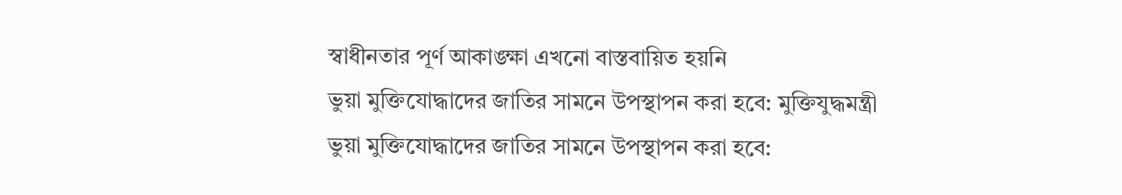স্বাধীনতার পূর্ণ আকাঙ্ক্ষা এখনো বাস্তবায়িত হয়নি
ভুয়া মুক্তিযোদ্ধাদের জাতির সামনে উপস্থাপন করা হবে: মুক্তিযুদ্ধমন্ত্রী
ভুয়া মুক্তিযোদ্ধাদের জাতির সামনে উপস্থাপন করা হবে: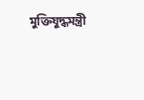মুক্তিযুদ্ধমন্ত্রী